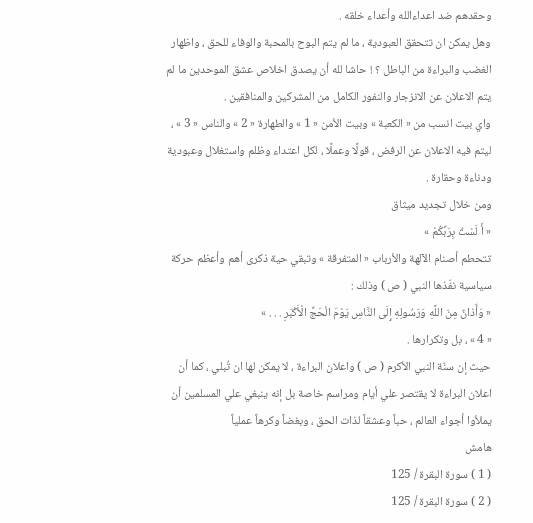وحقدهم ضد اعداءالله وأعداء خلقه .
وهل يمكن ان تتحقق العبودية ، ما لم يتم البوح بالمحبة والوفاء للحق ، واظهار الغضب والبراءة من الباطل ؟ ! حاشا لله أن يصدق اخلاص عشق الموحدين ما لم يتم الاعلان عن الانزجار والنفور الكامل من المشركين والمنافقين .
واي بيت انسب من « الكعبة » وبيت الأمن « 1 » والطهارة « 2 » والناس « 3 » ، ليتم فيه الاعلان عن الرفض ، قولًا وعملًا ، لكل اعتداء وظلم واستغلال وعبودية ودناءة وحقارة .
ومن خلال تجديد ميثاق
« أَ لَسْتُ بِرَبِّكُمْ »
تتحطم أصنام الآلهة والأرباب « المتفرقة » وتبقي حية ذكرى أهم وأعظم حركة سياسية نفّذها النبي ( ص ) وذلك :
« وَأَذانٌ مِنَ اللَّهِ وَرَسُولِهِ إِلَى النَّاسِ يَوْمَ الْحَجِّ الْأَكْبَرِ . . . »
« 4 » ، بل وتكرارها .
حيث إن سنّة النبي الأكرم ( ص ) واعلان البراءة ، لا يمكن لها ان تُبلي ، كما أن اعلان البراءة لا يقتصر علي أيام ومراسم خاصة بل إنه ينبغي علي المسلمين أن يملأوا أجواء العالم ، حباً وعشقاً لذات الحق ، وبغضاً وكرهاً عملياً
هامش
( 1 ) سورة البقرة / 125
( 2 ) سورة البقرة / 125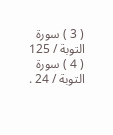( 3 ) سورة التوبة / 125
( 4 ) سورة التوبة / 24 .